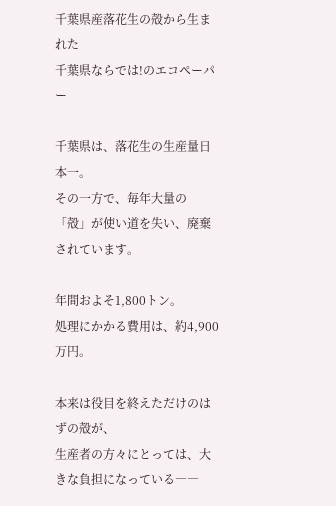千葉県産落花生の殻から生まれた
千葉県ならでは!のエコペーパー

千葉県は、落花生の生産量日本一。
その一方で、毎年大量の「殻」が使い道を失い、廃棄されています。

年間およそ1,800トン。
処理にかかる費用は、約4,900万円。

本来は役目を終えただけのはずの殻が、
生産者の方々にとっては、大きな負担になっている――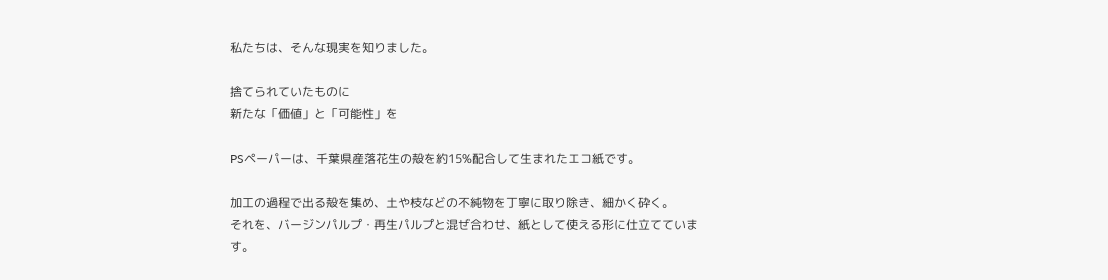私たちは、そんな現実を知りました。

捨てられていたものに
新たな「価値」と「可能性」を

PSペーパーは、千葉県産落花生の殻を約15%配合して生まれたエコ紙です。

加工の過程で出る殻を集め、土や枝などの不純物を丁寧に取り除き、細かく砕く。
それを、バージンパルプ・再生パルプと混ぜ合わせ、紙として使える形に仕立てています。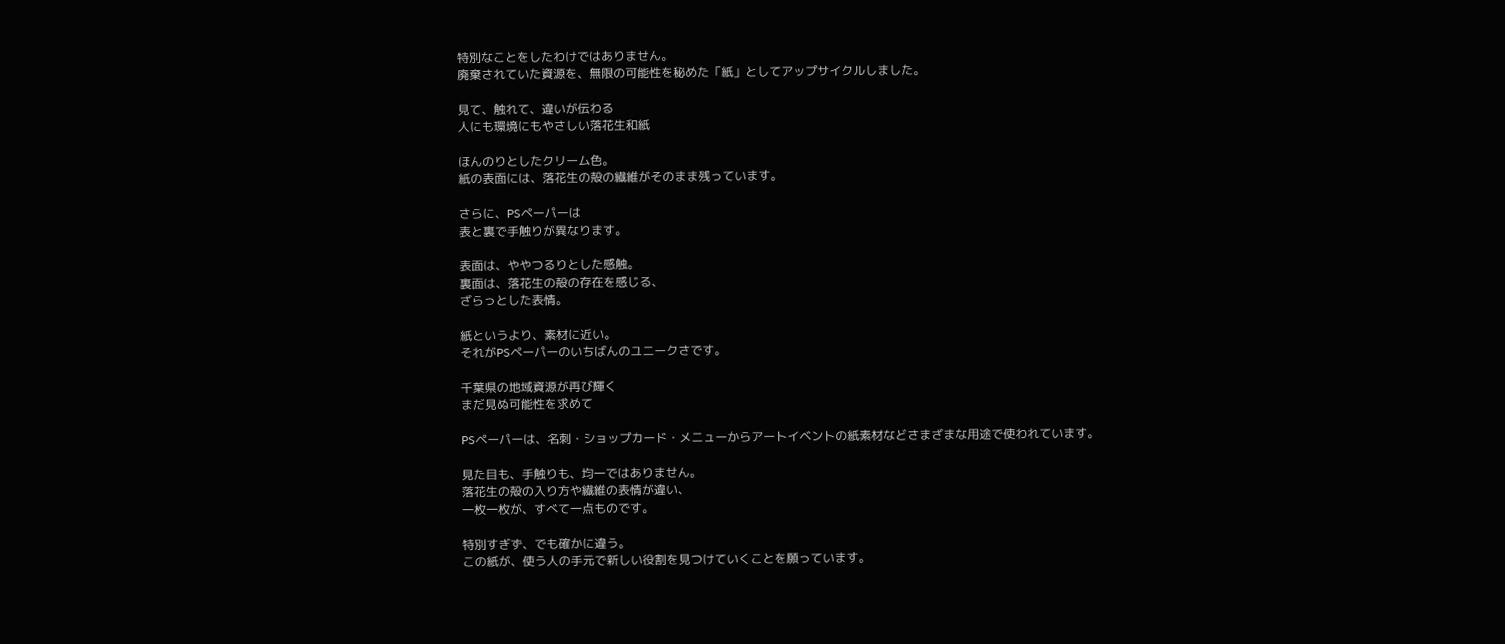特別なことをしたわけではありません。
廃棄されていた資源を、無限の可能性を秘めた「紙」としてアップサイクルしました。

見て、触れて、違いが伝わる
人にも環境にもやさしい落花生和紙

ほんのりとしたクリーム色。
紙の表面には、落花生の殻の繊維がそのまま残っています。

さらに、PSペーパーは
表と裏で手触りが異なります。

表面は、ややつるりとした感触。
裏面は、落花生の殻の存在を感じる、
ざらっとした表情。

紙というより、素材に近い。
それがPSペーパーのいちばんのユニークさです。

千葉県の地域資源が再び輝く
まだ見ぬ可能性を求めて

PSペーパーは、名刺・ショップカード・メニューからアートイベントの紙素材などさまざまな用途で使われています。

見た目も、手触りも、均一ではありません。
落花生の殻の入り方や繊維の表情が違い、
一枚一枚が、すべて一点ものです。

特別すぎず、でも確かに違う。
この紙が、使う人の手元で新しい役割を見つけていくことを願っています。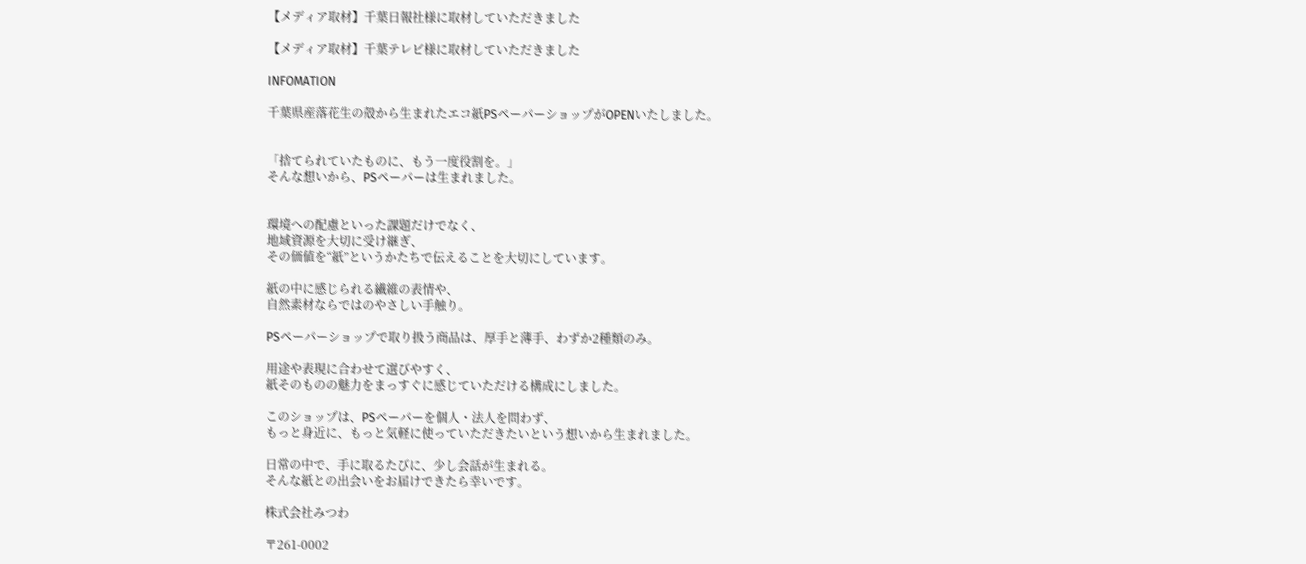【メディア取材】千葉日報社様に取材していただきました

【メディア取材】千葉テレビ様に取材していただきました

INFOMATION

千葉県産落花生の殻から生まれたエコ紙PSペーパーショップがOPENいたしました。


「捨てられていたものに、もう一度役割を。」
そんな想いから、PSペーパーは生まれました。


環境への配慮といった課題だけでなく、
地域資源を大切に受け継ぎ、
その価値を“紙”というかたちで伝えることを大切にしています。

紙の中に感じられる繊維の表情や、
自然素材ならではのやさしい手触り。

PSペーパーショップで取り扱う商品は、厚手と薄手、わずか2種類のみ。

用途や表現に合わせて選びやすく、
紙そのものの魅力をまっすぐに感じていただける構成にしました。

このショップは、PSペーパーを個人・法人を問わず、
もっと身近に、もっと気軽に使っていただきたいという想いから生まれました。

日常の中で、手に取るたびに、少し会話が生まれる。
そんな紙との出会いをお届けできたら幸いです。

株式会社みつわ

〒261-0002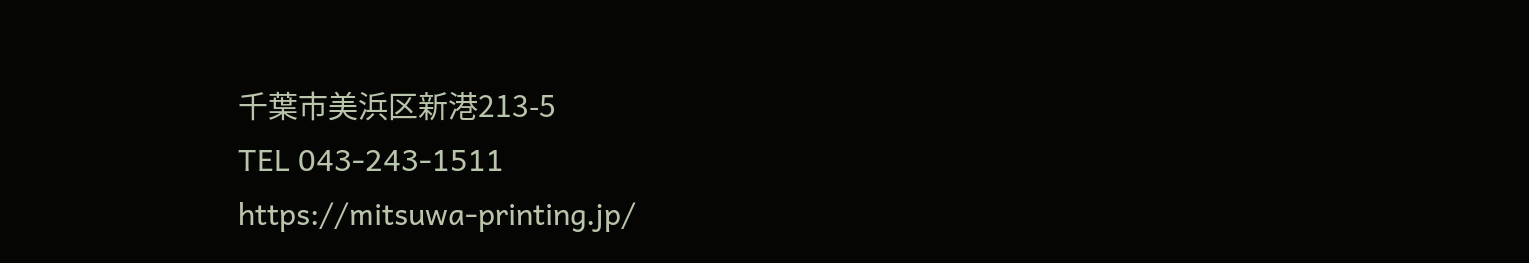千葉市美浜区新港213-5
TEL 043-243-1511
https://mitsuwa-printing.jp/